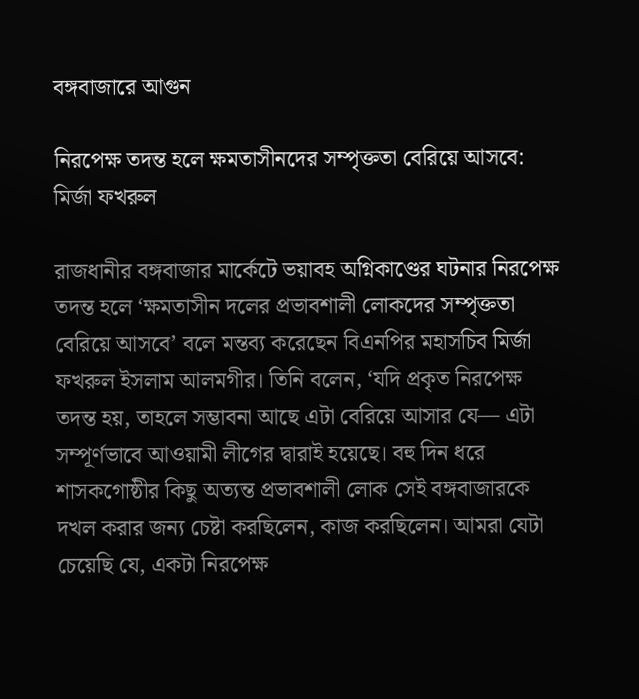বঙ্গবাজারে আগুন

নিরপেক্ষ তদন্ত হলে ক্ষমতাসীনদের সম্পৃক্ততা বেরিয়ে আসবে: মির্জা ফখরুল

রাজধানীর বঙ্গবাজার মার্কেটে ভয়াবহ অগ্নিকাণ্ডের ঘটনার নিরপেক্ষ তদন্ত হলে ‘ক্ষমতাসীন দলের প্রভাবশালী লোকদের সম্পৃক্ততা বেরিয়ে আসবে’ বলে মন্তব্য করেছেন বিএনপির মহাসচিব মির্জা ফখরুল ইসলাম আলমগীর। তিনি বলেন, ‘যদি প্রকৃত নিরপেক্ষ তদন্ত হয়, তাহলে সম্ভাবনা আছে এটা বেরিয়ে আসার যে— এটা সম্পূর্ণভাবে আওয়ামী লীগের দ্বারাই হয়েছে। বহু দিন ধরে শাসকগোষ্ঠীর কিছু অত্যন্ত প্রভাবশালী লোক সেই বঙ্গবাজারকে দখল করার জন্য চেষ্টা করছিলেন, কাজ করছিলেন। আমরা যেটা চেয়েছি যে, একটা নিরপেক্ষ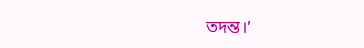তদন্ত।’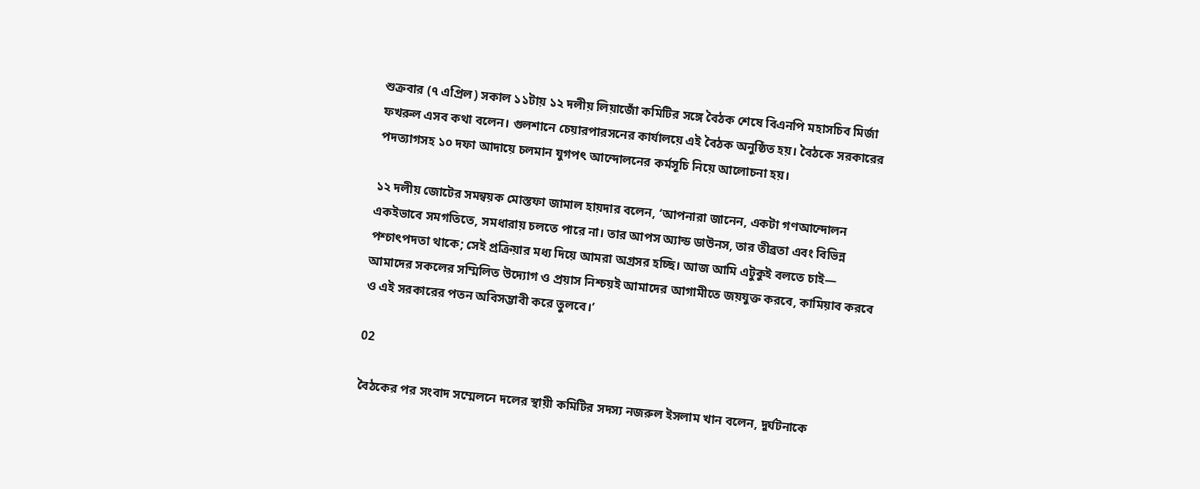শুক্রবার (৭ এপ্রিল) সকাল ১১টায় ১২ দলীয় লিয়াজোঁ কমিটির সঙ্গে বৈঠক শেষে বিএনপি মহাসচিব মির্জা ফখরুল এসব কথা বলেন। গুলশানে চেয়ারপারসনের কার্যালয়ে এই বৈঠক অনুষ্ঠিত হয়। বৈঠকে সরকারের পদত্যাগসহ ১০ দফা আদায়ে চলমান যুগপৎ আন্দোলনের কর্মসূচি নিয়ে আলোচনা হয়।

১২ দলীয় জোটের সমন্বয়ক মোস্তফা জামাল হায়দার বলেন, ‘আপনারা জানেন, একটা গণআন্দোলন একইভাবে সমগতিতে, সমধারায় চলতে পারে না। তার আপস অ্যান্ড ডাউনস, তার তীব্রতা এবং বিভিন্ন পশ্চাৎপদতা থাকে; সেই প্রক্রিয়ার মধ্য দিয়ে আমরা অগ্রসর হচ্ছি। আজ আমি এটুকুই বলতে চাই— আমাদের সকলের সম্মিলিত উদ্যোগ ও প্রয়াস নিশ্চয়ই আমাদের আগামীতে জয়যুক্ত করবে, কামিয়াব করবে ও এই সরকারের পতন অবিসম্ভাবী করে তুলবে।’

02

বৈঠকের পর সংবাদ সম্মেলনে দলের স্থায়ী কমিটির সদস্য নজরুল ইসলাম খান বলেন, দুর্ঘটনাকে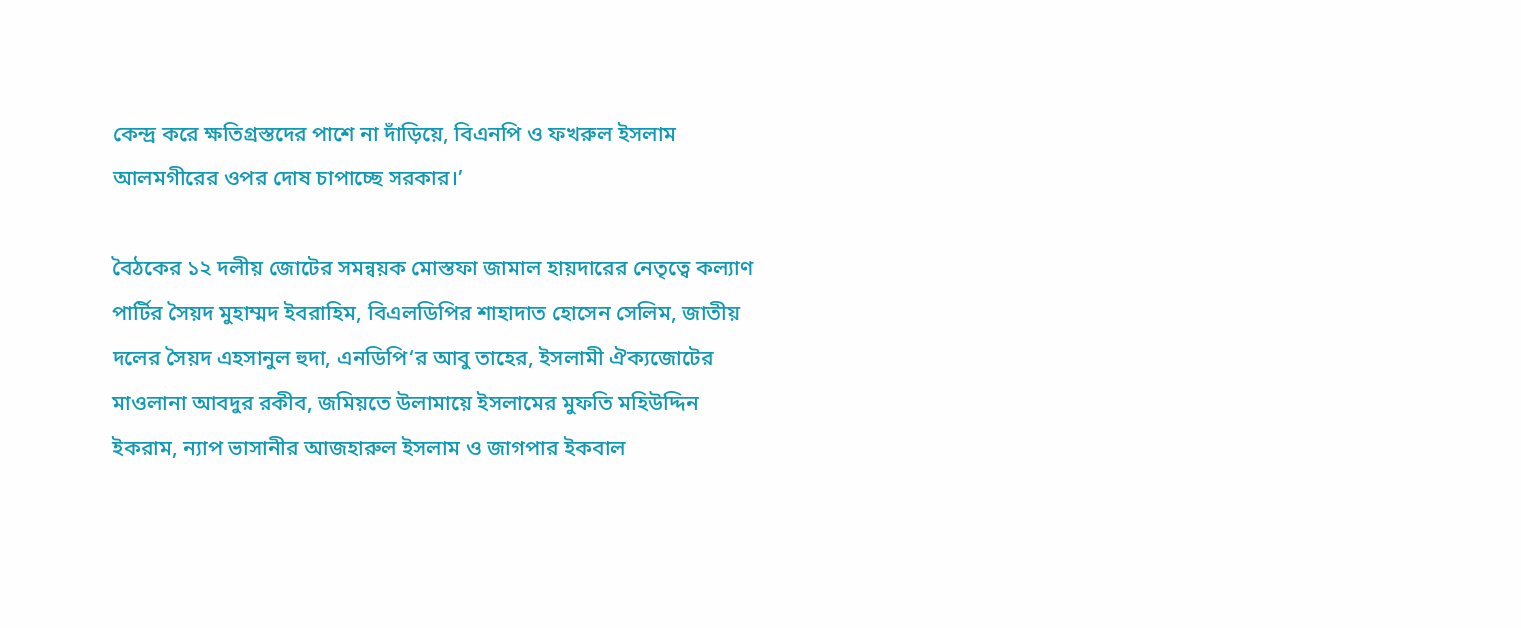কেন্দ্র করে ক্ষতিগ্রস্তদের পাশে না দাঁড়িয়ে, বিএনপি ও ফখরুল ইসলাম আলমগীরের ওপর দোষ চাপাচ্ছে সরকার।’

বৈঠকের ১২ দলীয় জোটের সমন্বয়ক মোস্তফা জামাল হায়দারের নেতৃত্বে কল্যাণ পার্টির সৈয়দ মুহাম্মদ ইবরাহিম, বিএলডিপির শাহাদাত হোসেন সেলিম, জাতীয় দলের সৈয়দ এহসানুল হুদা, এনডিপি‘র আবু তাহের, ইসলামী ঐক্যজোটের মাওলানা আবদুর রকীব, জমিয়তে উলামায়ে ইসলামের মুফতি মহিউদ্দিন ইকরাম, ন্যাপ ভাসানীর আজহারুল ইসলাম ও জাগপার ইকবাল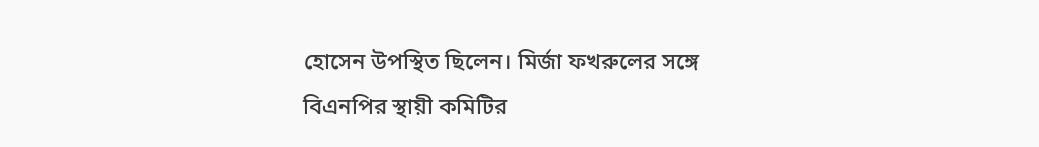হোসেন উপস্থিত ছিলেন। মির্জা ফখরুলের সঙ্গে বিএনপির স্থায়ী কমিটির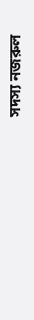সদস্য নজরুল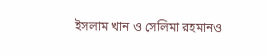ইসলাম খান ও সেলিমা রহমানও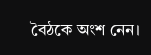বৈঠকে অংশ নেন।